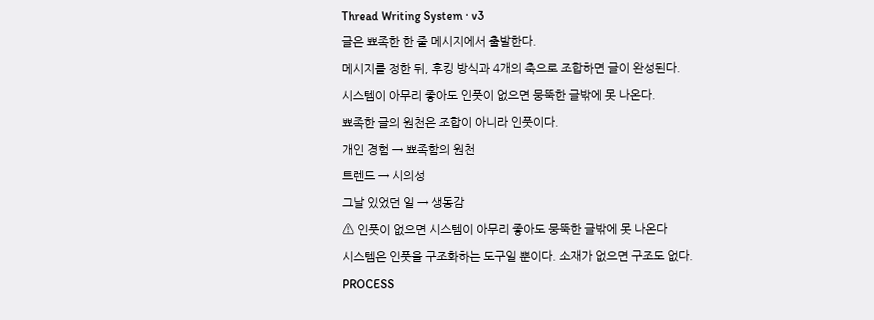Thread Writing System · v3
글은 뾰족한 한 줄 메시지에서 출발한다.
메시지를 정한 뒤, 후킹 방식과 4개의 축으로 조합하면 글이 완성된다.
시스템이 아무리 좋아도 인풋이 없으면 뭉뚝한 글밖에 못 나온다.
뾰족한 글의 원천은 조합이 아니라 인풋이다.
개인 경험 → 뾰족함의 원천
트렌드 → 시의성
그날 있었던 일 → 생동감
⚠ 인풋이 없으면 시스템이 아무리 좋아도 뭉뚝한 글밖에 못 나온다
시스템은 인풋을 구조화하는 도구일 뿐이다. 소재가 없으면 구조도 없다.
PROCESS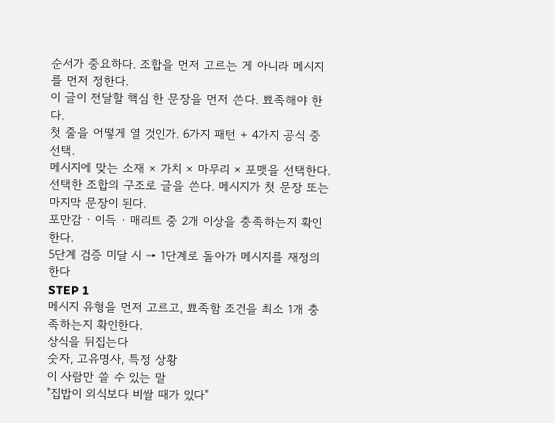순서가 중요하다. 조합을 먼저 고르는 게 아니라 메시지를 먼저 정한다.
이 글이 전달할 핵심 한 문장을 먼저 쓴다. 뾰족해야 한다.
첫 줄을 어떻게 열 것인가. 6가지 패턴 + 4가지 공식 중 선택.
메시지에 맞는 소재 × 가치 × 마무리 × 포맷을 선택한다.
선택한 조합의 구조로 글을 쓴다. 메시지가 첫 문장 또는 마지막 문장이 된다.
포만감 · 이득 · 매리트 중 2개 이상을 충족하는지 확인한다.
5단계 검증 미달 시 → 1단계로 돌아가 메시지를 재정의한다
STEP 1
메시지 유형을 먼저 고르고, 뾰족함 조건을 최소 1개 충족하는지 확인한다.
상식을 뒤집는다
숫자, 고유명사, 특정 상황
이 사람만 쓸 수 있는 말
"집밥이 외식보다 비쌀 때가 있다"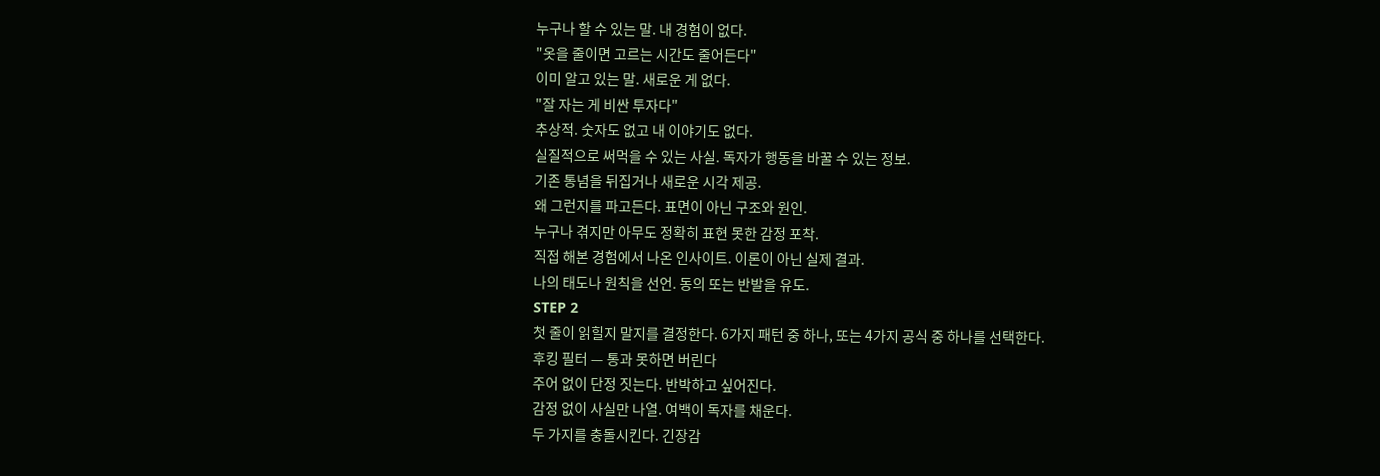누구나 할 수 있는 말. 내 경험이 없다.
"옷을 줄이면 고르는 시간도 줄어든다"
이미 알고 있는 말. 새로운 게 없다.
"잘 자는 게 비싼 투자다"
추상적. 숫자도 없고 내 이야기도 없다.
실질적으로 써먹을 수 있는 사실. 독자가 행동을 바꿀 수 있는 정보.
기존 통념을 뒤집거나 새로운 시각 제공.
왜 그런지를 파고든다. 표면이 아닌 구조와 원인.
누구나 겪지만 아무도 정확히 표현 못한 감정 포착.
직접 해본 경험에서 나온 인사이트. 이론이 아닌 실제 결과.
나의 태도나 원칙을 선언. 동의 또는 반발을 유도.
STEP 2
첫 줄이 읽힐지 말지를 결정한다. 6가지 패턴 중 하나, 또는 4가지 공식 중 하나를 선택한다.
후킹 필터 — 통과 못하면 버린다
주어 없이 단정 짓는다. 반박하고 싶어진다.
감정 없이 사실만 나열. 여백이 독자를 채운다.
두 가지를 충돌시킨다. 긴장감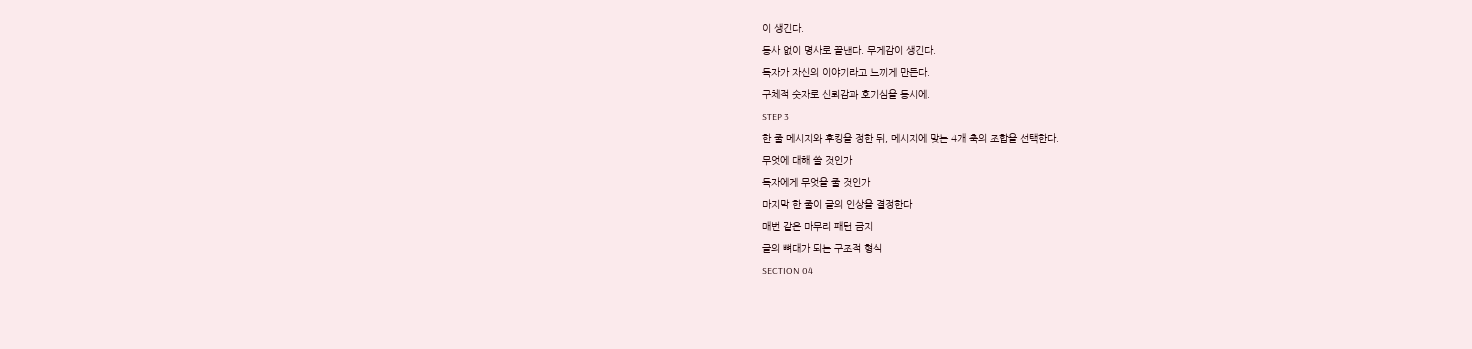이 생긴다.
동사 없이 명사로 끝낸다. 무게감이 생긴다.
독자가 자신의 이야기라고 느끼게 만든다.
구체적 숫자로 신뢰감과 호기심을 동시에.
STEP 3
한 줄 메시지와 후킹을 정한 뒤, 메시지에 맞는 4개 축의 조합을 선택한다.
무엇에 대해 쓸 것인가
독자에게 무엇을 줄 것인가
마지막 한 줄이 글의 인상을 결정한다
매번 같은 마무리 패턴 금지
글의 뼈대가 되는 구조적 형식
SECTION 04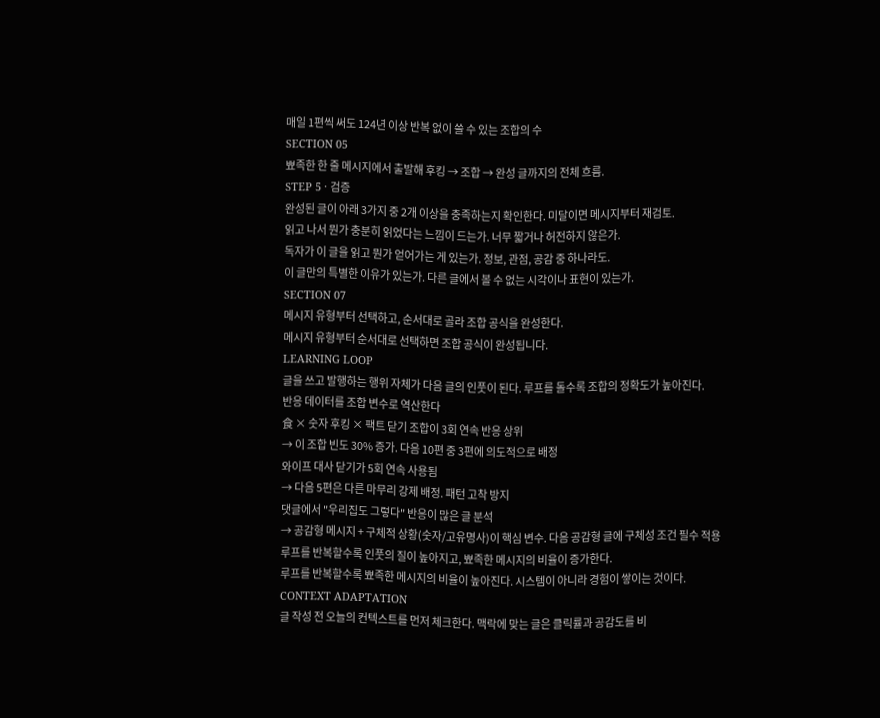매일 1편씩 써도 124년 이상 반복 없이 쓸 수 있는 조합의 수
SECTION 05
뾰족한 한 줄 메시지에서 출발해 후킹 → 조합 → 완성 글까지의 전체 흐름.
STEP 5 · 검증
완성된 글이 아래 3가지 중 2개 이상을 충족하는지 확인한다. 미달이면 메시지부터 재검토.
읽고 나서 뭔가 충분히 읽었다는 느낌이 드는가. 너무 짧거나 허전하지 않은가.
독자가 이 글을 읽고 뭔가 얻어가는 게 있는가. 정보, 관점, 공감 중 하나라도.
이 글만의 특별한 이유가 있는가. 다른 글에서 볼 수 없는 시각이나 표현이 있는가.
SECTION 07
메시지 유형부터 선택하고, 순서대로 골라 조합 공식을 완성한다.
메시지 유형부터 순서대로 선택하면 조합 공식이 완성됩니다.
LEARNING LOOP
글을 쓰고 발행하는 행위 자체가 다음 글의 인풋이 된다. 루프를 돌수록 조합의 정확도가 높아진다.
반응 데이터를 조합 변수로 역산한다
食 × 숫자 후킹 × 팩트 닫기 조합이 3회 연속 반응 상위
→ 이 조합 빈도 30% 증가. 다음 10편 중 3편에 의도적으로 배정
와이프 대사 닫기가 5회 연속 사용됨
→ 다음 5편은 다른 마무리 강제 배정. 패턴 고착 방지
댓글에서 "우리집도 그렇다" 반응이 많은 글 분석
→ 공감형 메시지 + 구체적 상황(숫자/고유명사)이 핵심 변수. 다음 공감형 글에 구체성 조건 필수 적용
루프를 반복할수록 인풋의 질이 높아지고, 뾰족한 메시지의 비율이 증가한다.
루프를 반복할수록 뾰족한 메시지의 비율이 높아진다. 시스템이 아니라 경험이 쌓이는 것이다.
CONTEXT ADAPTATION
글 작성 전 오늘의 컨텍스트를 먼저 체크한다. 맥락에 맞는 글은 클릭률과 공감도를 비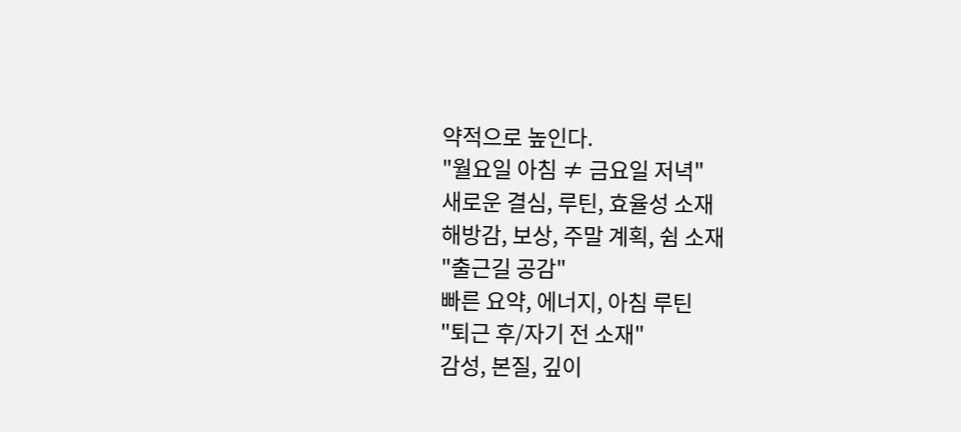약적으로 높인다.
"월요일 아침 ≠ 금요일 저녁"
새로운 결심, 루틴, 효율성 소재
해방감, 보상, 주말 계획, 쉼 소재
"출근길 공감"
빠른 요약, 에너지, 아침 루틴
"퇴근 후/자기 전 소재"
감성, 본질, 깊이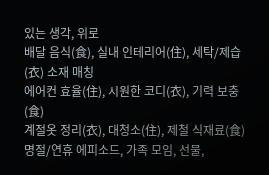있는 생각, 위로
배달 음식(食), 실내 인테리어(住), 세탁/제습(衣) 소재 매칭
에어컨 효율(住), 시원한 코디(衣), 기력 보충(食)
계절옷 정리(衣), 대청소(住), 제철 식재료(食)
명절/연휴 에피소드, 가족 모임, 선물,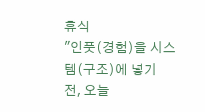휴식
"인풋(경험)을 시스템(구조)에 넣기 전, 오늘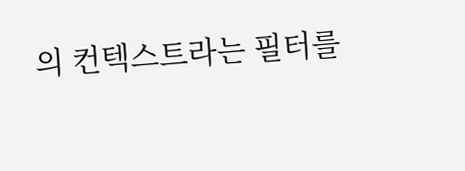의 컨텍스트라는 필터를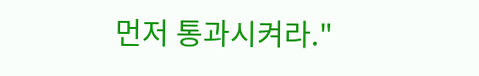먼저 통과시켜라."